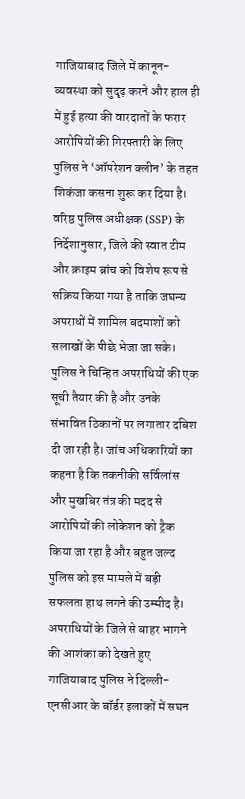गाजियाबाद जिले में कानून-व्यवस्था को सुदृढ़ करने और हाल ही में हुई हत्या की वारदातों के फरार आरोपियों की गिरफ्तारी के लिए पुलिस ने ‘ऑपरेशन क्लीन’ के तहत शिकंजा कसना शुरू कर दिया है। वरिष्ठ पुलिस अधीक्षक (SSP) के निर्देशानुसार, जिले की स्वात टीम और क्राइम ब्रांच को विशेष रूप से सक्रिय किया गया है ताकि जघन्य अपराधों में शामिल बदमाशों को सलाखों के पीछे भेजा जा सके। पुलिस ने चिन्हित अपराधियों की एक सूची तैयार की है और उनके संभावित ठिकानों पर लगातार दबिश दी जा रही है। जांच अधिकारियों का कहना है कि तकनीकी सर्विलांस और मुखबिर तंत्र की मदद से आरोपियों की लोकेशन को ट्रैक किया जा रहा है और बहुत जल्द पुलिस को इस मामले में बड़ी सफलता हाथ लगने की उम्मीद है।
अपराधियों के जिले से बाहर भागने की आशंका को देखते हुए गाजियाबाद पुलिस ने दिल्ली-एनसीआर के बॉर्डर इलाकों में सघन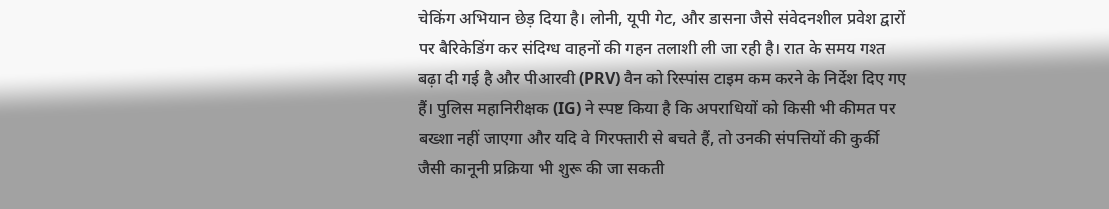चेकिंग अभियान छेड़ दिया है। लोनी, यूपी गेट, और डासना जैसे संवेदनशील प्रवेश द्वारों पर बैरिकेडिंग कर संदिग्ध वाहनों की गहन तलाशी ली जा रही है। रात के समय गश्त बढ़ा दी गई है और पीआरवी (PRV) वैन को रिस्पांस टाइम कम करने के निर्देश दिए गए हैं। पुलिस महानिरीक्षक (IG) ने स्पष्ट किया है कि अपराधियों को किसी भी कीमत पर बख्शा नहीं जाएगा और यदि वे गिरफ्तारी से बचते हैं, तो उनकी संपत्तियों की कुर्की जैसी कानूनी प्रक्रिया भी शुरू की जा सकती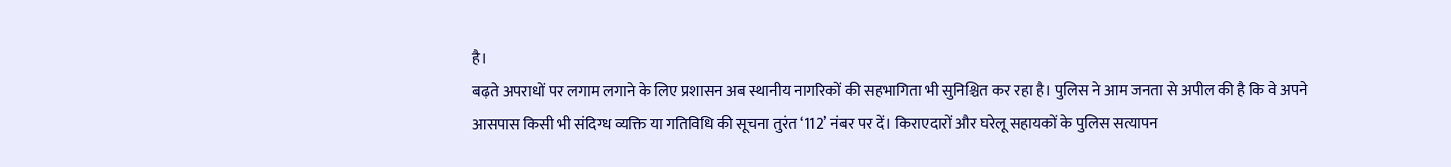है।
बढ़ते अपराधों पर लगाम लगाने के लिए प्रशासन अब स्थानीय नागरिकों की सहभागिता भी सुनिश्चित कर रहा है। पुलिस ने आम जनता से अपील की है कि वे अपने आसपास किसी भी संदिग्ध व्यक्ति या गतिविधि की सूचना तुरंत ‘112’ नंबर पर दें। किराएदारों और घरेलू सहायकों के पुलिस सत्यापन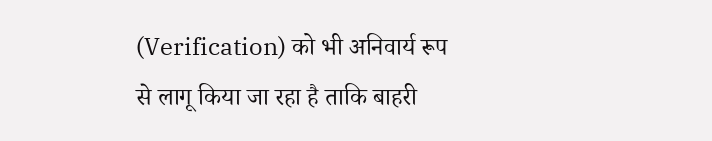(Verification) को भी अनिवार्य रूप से लागू किया जा रहा है ताकि बाहरी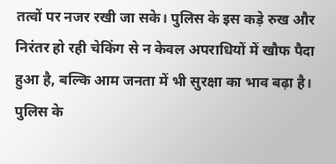तत्वों पर नजर रखी जा सके। पुलिस के इस कड़े रुख और निरंतर हो रही चेकिंग से न केवल अपराधियों में खौफ पैदा हुआ है, बल्कि आम जनता में भी सुरक्षा का भाव बढ़ा है। पुलिस के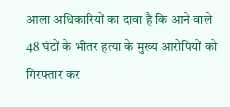आला अधिकारियों का दावा है कि आने वाले 48 घंटों के भीतर हत्या के मुख्य आरोपियों को गिरफ्तार कर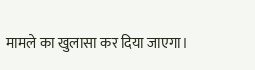मामले का खुलासा कर दिया जाएगा।